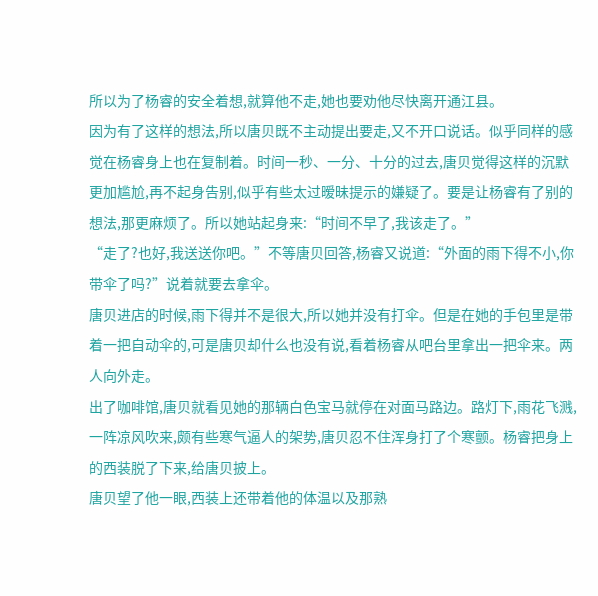所以为了杨睿的安全着想,就算他不走,她也要劝他尽快离开通江县。
因为有了这样的想法,所以唐贝既不主动提出要走,又不开口说话。似乎同样的感觉在杨睿身上也在复制着。时间一秒、一分、十分的过去,唐贝觉得这样的沉默更加尴尬,再不起身告别,似乎有些太过暧昧提示的嫌疑了。要是让杨睿有了别的想法,那更麻烦了。所以她站起身来:“时间不早了,我该走了。”
“走了?也好,我送送你吧。”不等唐贝回答,杨睿又说道:“外面的雨下得不小,你带伞了吗?”说着就要去拿伞。
唐贝进店的时候,雨下得并不是很大,所以她并没有打伞。但是在她的手包里是带着一把自动伞的,可是唐贝却什么也没有说,看着杨睿从吧台里拿出一把伞来。两人向外走。
出了咖啡馆,唐贝就看见她的那辆白色宝马就停在对面马路边。路灯下,雨花飞溅,一阵凉风吹来,颇有些寒气逼人的架势,唐贝忍不住浑身打了个寒颤。杨睿把身上的西装脱了下来,给唐贝披上。
唐贝望了他一眼,西装上还带着他的体温以及那熟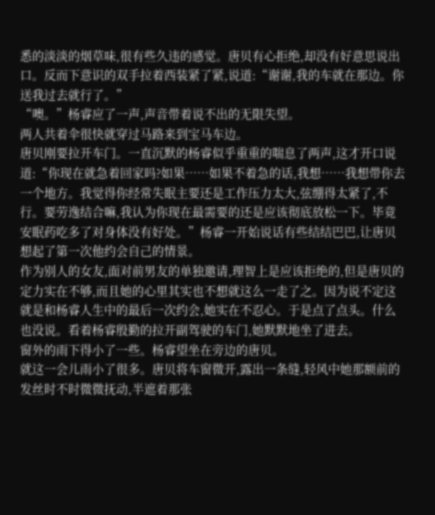悉的淡淡的烟草味,很有些久违的感觉。唐贝有心拒绝,却没有好意思说出口。反而下意识的双手拉着西装紧了紧,说道:“谢谢,我的车就在那边。你送我过去就行了。”
“噢。”杨睿应了一声,声音带着说不出的无限失望。
两人共着伞很快就穿过马路来到宝马车边。
唐贝刚要拉开车门。一直沉默的杨睿似乎重重的喘息了两声,这才开口说道:“你现在就急着回家吗?如果……如果不着急的话,我想……我想带你去一个地方。我觉得你经常失眠主要还是工作压力太大,弦绷得太紧了,不行。要劳逸结合嘛,我认为你现在最需要的还是应该彻底放松一下。毕竟安眠药吃多了对身体没有好处。”杨睿一开始说话有些结结巴巴,让唐贝想起了第一次他约会自己的情景。
作为别人的女友,面对前男友的单独邀请,理智上是应该拒绝的,但是唐贝的定力实在不够,而且她的心里其实也不想就这么一走了之。因为说不定这就是和杨睿人生中的最后一次约会,她实在不忍心。于是点了点头。什么也没说。看着杨睿殷勤的拉开副驾驶的车门,她默默地坐了进去。
窗外的雨下得小了一些。杨睿望坐在旁边的唐贝。
就这一会儿雨小了很多。唐贝将车窗微开,露出一条缝,轻风中她那额前的发丝时不时微微抚动,半遮着那张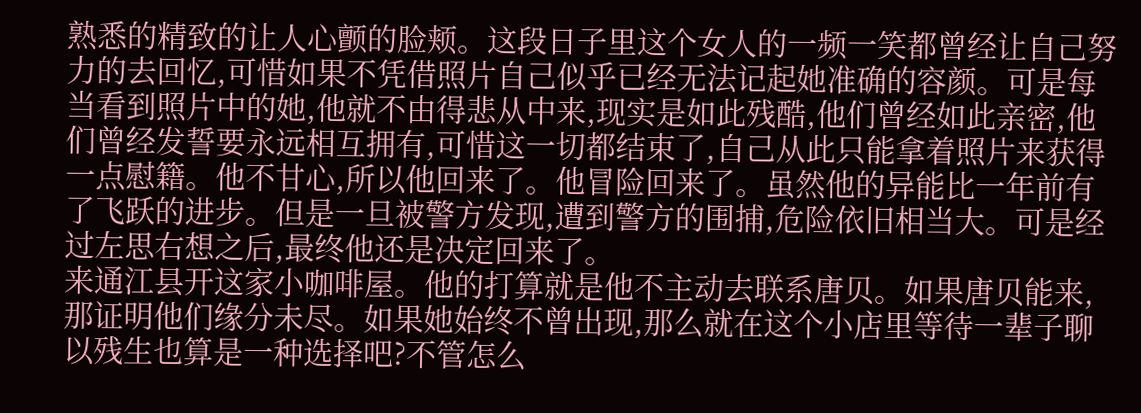熟悉的精致的让人心颤的脸颊。这段日子里这个女人的一频一笑都曾经让自己努力的去回忆,可惜如果不凭借照片自己似乎已经无法记起她准确的容颜。可是每当看到照片中的她,他就不由得悲从中来,现实是如此残酷,他们曾经如此亲密,他们曾经发誓要永远相互拥有,可惜这一切都结束了,自己从此只能拿着照片来获得一点慰籍。他不甘心,所以他回来了。他冒险回来了。虽然他的异能比一年前有了飞跃的进步。但是一旦被警方发现,遭到警方的围捕,危险依旧相当大。可是经过左思右想之后,最终他还是决定回来了。
来通江县开这家小咖啡屋。他的打算就是他不主动去联系唐贝。如果唐贝能来,那证明他们缘分未尽。如果她始终不曾出现,那么就在这个小店里等待一辈子聊以残生也算是一种选择吧?不管怎么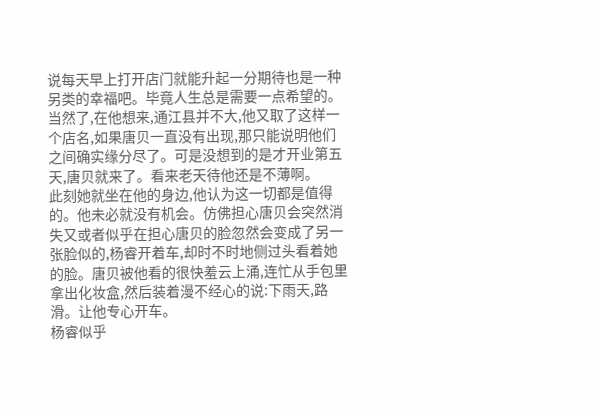说每天早上打开店门就能升起一分期待也是一种另类的幸福吧。毕竟人生总是需要一点希望的。
当然了,在他想来,通江县并不大,他又取了这样一个店名,如果唐贝一直没有出现,那只能说明他们之间确实缘分尽了。可是没想到的是才开业第五天,唐贝就来了。看来老天待他还是不薄啊。
此刻她就坐在他的身边,他认为这一切都是值得的。他未必就没有机会。仿佛担心唐贝会突然消失又或者似乎在担心唐贝的脸忽然会变成了另一张脸似的,杨睿开着车,却时不时地侧过头看着她的脸。唐贝被他看的很快羞云上涌,连忙从手包里拿出化妆盒,然后装着漫不经心的说:下雨天,路滑。让他专心开车。
杨睿似乎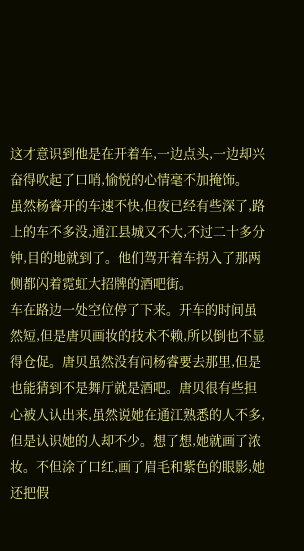这才意识到他是在开着车,一边点头,一边却兴奋得吹起了口哨,愉悦的心情毫不加掩饰。
虽然杨睿开的车速不快,但夜已经有些深了,路上的车不多没,通江县城又不大,不过二十多分钟,目的地就到了。他们驾开着车拐入了那两侧都闪着霓虹大招牌的酒吧街。
车在路边一处空位停了下来。开车的时间虽然短,但是唐贝画妆的技术不赖,所以倒也不显得仓促。唐贝虽然没有问杨睿要去那里,但是也能猜到不是舞厅就是酒吧。唐贝很有些担心被人认出来,虽然说她在通江熟悉的人不多,但是认识她的人却不少。想了想,她就画了浓妆。不但涂了口红,画了眉毛和紫色的眼影,她还把假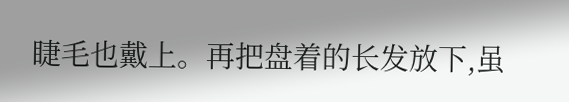睫毛也戴上。再把盘着的长发放下,虽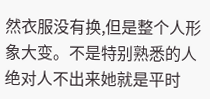然衣服没有换,但是整个人形象大变。不是特别熟悉的人绝对人不出来她就是平时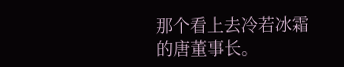那个看上去冷若冰霜的唐董事长。